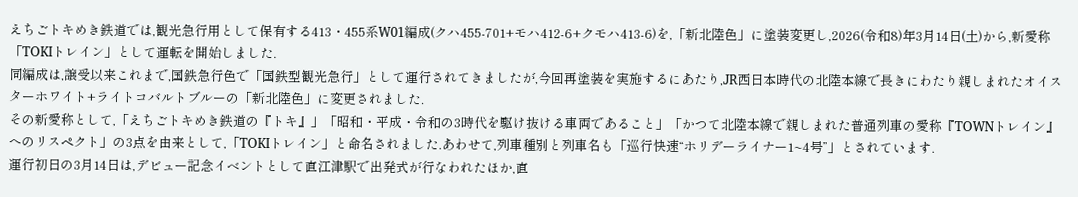えちごトキめき鉄道では,観光急行用として保有する413・455系W01編成(クハ455-701+モハ412-6+クモハ413-6)を,「新北陸色」に塗装変更し,2026(令和8)年3月14日(土)から,新愛称「TOKIトレイン」として運転を開始しました.
同編成は,譲受以来これまで,国鉄急行色で「国鉄型観光急行」として運行されてきましたが,今回再塗装を実施するにあたり,JR西日本時代の北陸本線で長きにわたり親しまれたオイスターホワイト+ライトコバルトブルーの「新北陸色」に変更されました.
その新愛称として,「えちごトキめき鉄道の『トキ』」「昭和・平成・令和の3時代を駆け抜ける車両であること」「かつて北陸本線で親しまれた普通列車の愛称『TOWNトレイン』へのリスペクト」の3点を由来として,「TOKIトレイン」と命名されました.あわせて,列車種別と列車名も「巡行快速“ホリデーライナー1~4号”」とされています.
運行初日の3月14日は,デビュー記念イベントとして直江津駅で出発式が行なわれたほか,直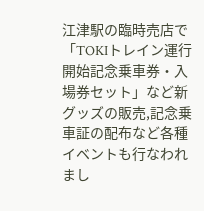江津駅の臨時売店で「TOKIトレイン運行開始記念乗車券・入場券セット」など新グッズの販売,記念乗車証の配布など各種イベントも行なわれまし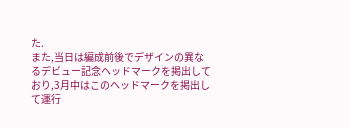た.
また,当日は編成前後でデザインの異なるデビュー記念ヘッドマークを掲出しており,3月中はこのヘッドマークを掲出して運行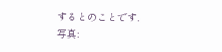するとのことです.
写真: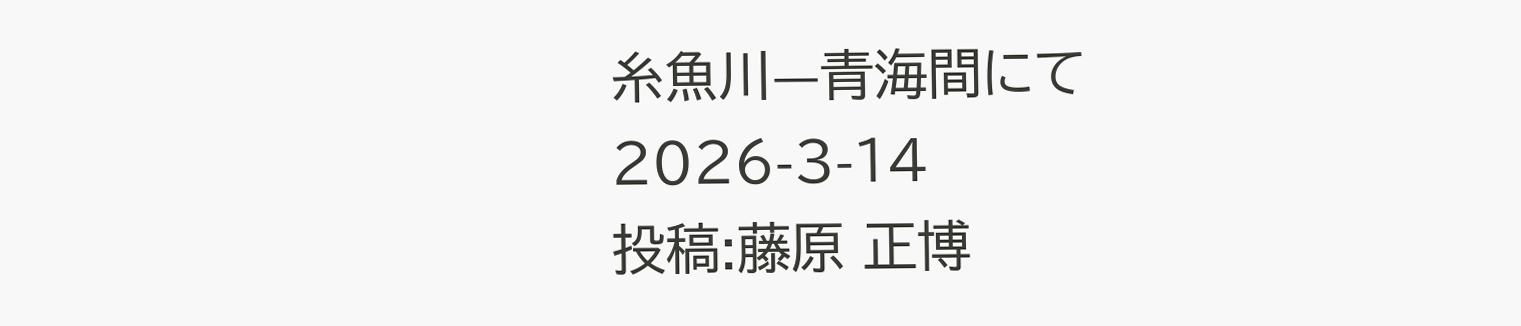糸魚川—青海間にて 2026-3-14
投稿:藤原 正博